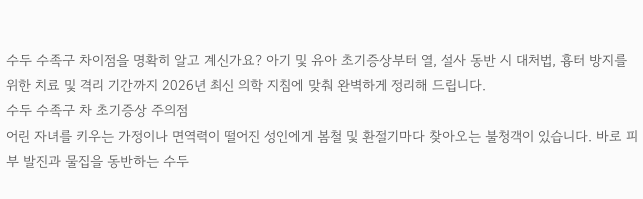수두 수족구 차이점을 명확히 알고 계신가요? 아기 및 유아 초기증상부터 열, 설사 동반 시 대처법, 흉터 방지를 위한 치료 및 격리 기간까지 2026년 최신 의학 지침에 맞춰 완벽하게 정리해 드립니다.
수두 수족구 차 초기증상 주의점
어린 자녀를 키우는 가정이나 면역력이 떨어진 성인에게 봄철 및 환절기마다 찾아오는 불청객이 있습니다. 바로 피부 발진과 물집을 동반하는 수두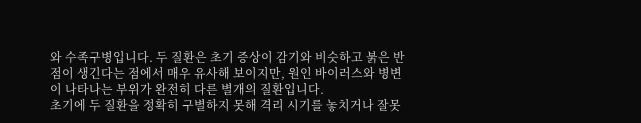와 수족구병입니다. 두 질환은 초기 증상이 감기와 비슷하고 붉은 반점이 생긴다는 점에서 매우 유사해 보이지만, 원인 바이러스와 병변이 나타나는 부위가 완전히 다른 별개의 질환입니다.
초기에 두 질환을 정확히 구별하지 못해 격리 시기를 놓치거나 잘못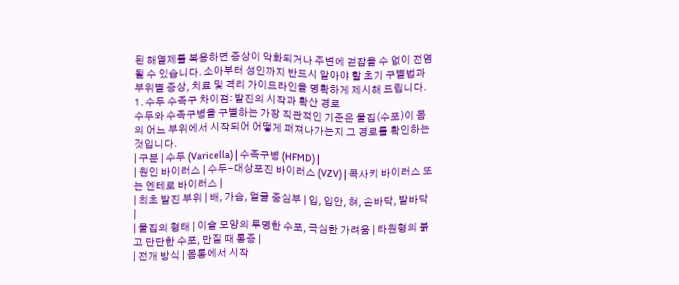된 해열제를 복용하면 증상이 악화되거나 주변에 걷잡을 수 없이 전염될 수 있습니다. 소아부터 성인까지 반드시 알아야 할 초기 구별법과 부위별 증상, 치료 및 격리 가이드라인을 명확하게 제시해 드립니다.
1. 수두 수족구 차이점: 발진의 시작과 확산 경로
수두와 수족구병을 구별하는 가장 직관적인 기준은 물집(수포)이 몸의 어느 부위에서 시작되어 어떻게 퍼져나가는지 그 경로를 확인하는 것입니다.
| 구분 | 수두 (Varicella) | 수족구병 (HFMD) |
| 원인 바이러스 | 수두-대상포진 바이러스 (VZV) | 콕사키 바이러스 또는 엔테로 바이러스 |
| 최초 발진 부위 | 배, 가슴, 얼굴 중심부 | 입, 입안, 혀, 손바닥, 발바닥 |
| 물집의 형태 | 이슬 모양의 투명한 수포, 극심한 가려움 | 타원형의 붉고 단단한 수포, 만질 때 통증 |
| 전개 방식 | 몸통에서 시작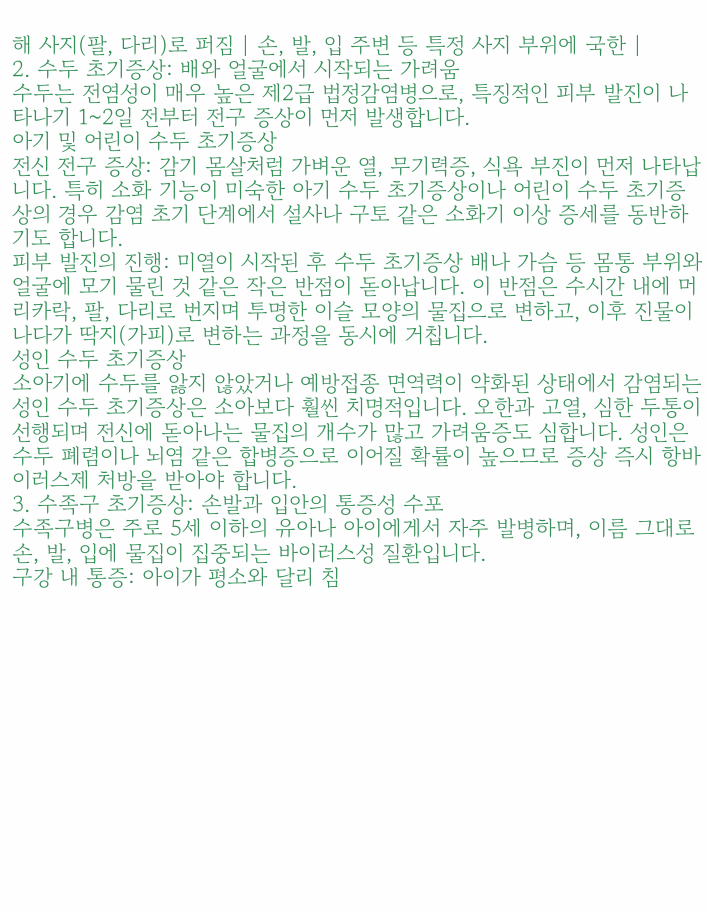해 사지(팔, 다리)로 퍼짐 | 손, 발, 입 주변 등 특정 사지 부위에 국한 |
2. 수두 초기증상: 배와 얼굴에서 시작되는 가려움
수두는 전염성이 매우 높은 제2급 법정감염병으로, 특징적인 피부 발진이 나타나기 1~2일 전부터 전구 증상이 먼저 발생합니다.
아기 및 어린이 수두 초기증상
전신 전구 증상: 감기 몸살처럼 가벼운 열, 무기력증, 식욕 부진이 먼저 나타납니다. 특히 소화 기능이 미숙한 아기 수두 초기증상이나 어린이 수두 초기증상의 경우 감염 초기 단계에서 설사나 구토 같은 소화기 이상 증세를 동반하기도 합니다.
피부 발진의 진행: 미열이 시작된 후 수두 초기증상 배나 가슴 등 몸통 부위와 얼굴에 모기 물린 것 같은 작은 반점이 돋아납니다. 이 반점은 수시간 내에 머리카락, 팔, 다리로 번지며 투명한 이슬 모양의 물집으로 변하고, 이후 진물이 나다가 딱지(가피)로 변하는 과정을 동시에 거칩니다.
성인 수두 초기증상
소아기에 수두를 앓지 않았거나 예방접종 면역력이 약화된 상태에서 감염되는 성인 수두 초기증상은 소아보다 훨씬 치명적입니다. 오한과 고열, 심한 두통이 선행되며 전신에 돋아나는 물집의 개수가 많고 가려움증도 심합니다. 성인은 수두 폐렴이나 뇌염 같은 합병증으로 이어질 확률이 높으므로 증상 즉시 항바이러스제 처방을 받아야 합니다.
3. 수족구 초기증상: 손발과 입안의 통증성 수포
수족구병은 주로 5세 이하의 유아나 아이에게서 자주 발병하며, 이름 그대로 손, 발, 입에 물집이 집중되는 바이러스성 질환입니다.
구강 내 통증: 아이가 평소와 달리 침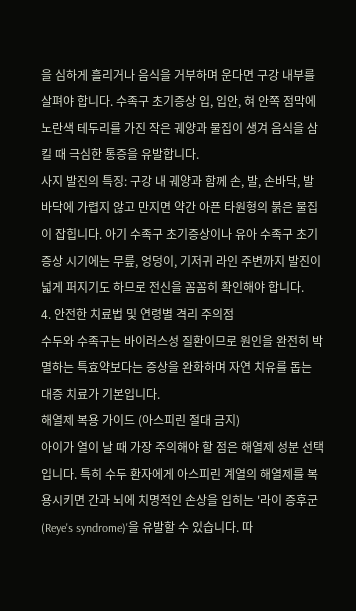을 심하게 흘리거나 음식을 거부하며 운다면 구강 내부를 살펴야 합니다. 수족구 초기증상 입, 입안, 혀 안쪽 점막에 노란색 테두리를 가진 작은 궤양과 물집이 생겨 음식을 삼킬 때 극심한 통증을 유발합니다.
사지 발진의 특징: 구강 내 궤양과 함께 손, 발, 손바닥, 발바닥에 가렵지 않고 만지면 약간 아픈 타원형의 붉은 물집이 잡힙니다. 아기 수족구 초기증상이나 유아 수족구 초기증상 시기에는 무릎, 엉덩이, 기저귀 라인 주변까지 발진이 넓게 퍼지기도 하므로 전신을 꼼꼼히 확인해야 합니다.
4. 안전한 치료법 및 연령별 격리 주의점
수두와 수족구는 바이러스성 질환이므로 원인을 완전히 박멸하는 특효약보다는 증상을 완화하며 자연 치유를 돕는 대증 치료가 기본입니다.
해열제 복용 가이드 (아스피린 절대 금지)
아이가 열이 날 때 가장 주의해야 할 점은 해열제 성분 선택입니다. 특히 수두 환자에게 아스피린 계열의 해열제를 복용시키면 간과 뇌에 치명적인 손상을 입히는 '라이 증후군(Reye's syndrome)'을 유발할 수 있습니다. 따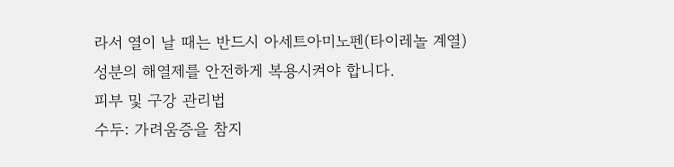라서 열이 날 때는 반드시 아세트아미노펜(타이레놀 계열) 성분의 해열제를 안전하게 복용시켜야 합니다.
피부 및 구강 관리법
수두: 가려움증을 참지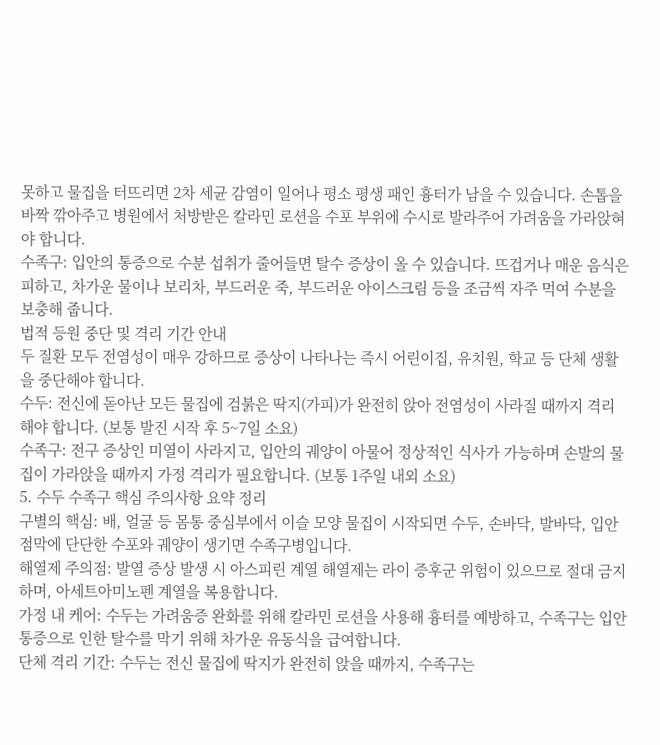못하고 물집을 터뜨리면 2차 세균 감염이 일어나 평소 평생 패인 흉터가 남을 수 있습니다. 손톱을 바짝 깎아주고 병원에서 처방받은 칼라민 로션을 수포 부위에 수시로 발라주어 가려움을 가라앉혀야 합니다.
수족구: 입안의 통증으로 수분 섭취가 줄어들면 탈수 증상이 올 수 있습니다. 뜨겁거나 매운 음식은 피하고, 차가운 물이나 보리차, 부드러운 죽, 부드러운 아이스크림 등을 조금씩 자주 먹여 수분을 보충해 줍니다.
법적 등원 중단 및 격리 기간 안내
두 질환 모두 전염성이 매우 강하므로 증상이 나타나는 즉시 어린이집, 유치원, 학교 등 단체 생활을 중단해야 합니다.
수두: 전신에 돋아난 모든 물집에 검붉은 딱지(가피)가 완전히 앉아 전염성이 사라질 때까지 격리해야 합니다. (보통 발진 시작 후 5~7일 소요)
수족구: 전구 증상인 미열이 사라지고, 입안의 궤양이 아물어 정상적인 식사가 가능하며 손발의 물집이 가라앉을 때까지 가정 격리가 필요합니다. (보통 1주일 내외 소요)
5. 수두 수족구 핵심 주의사항 요약 정리
구별의 핵심: 배, 얼굴 등 몸통 중심부에서 이슬 모양 물집이 시작되면 수두, 손바닥, 발바닥, 입안 점막에 단단한 수포와 궤양이 생기면 수족구병입니다.
해열제 주의점: 발열 증상 발생 시 아스피린 계열 해열제는 라이 증후군 위험이 있으므로 절대 금지하며, 아세트아미노펜 계열을 복용합니다.
가정 내 케어: 수두는 가려움증 완화를 위해 칼라민 로션을 사용해 흉터를 예방하고, 수족구는 입안 통증으로 인한 탈수를 막기 위해 차가운 유동식을 급여합니다.
단체 격리 기간: 수두는 전신 물집에 딱지가 완전히 앉을 때까지, 수족구는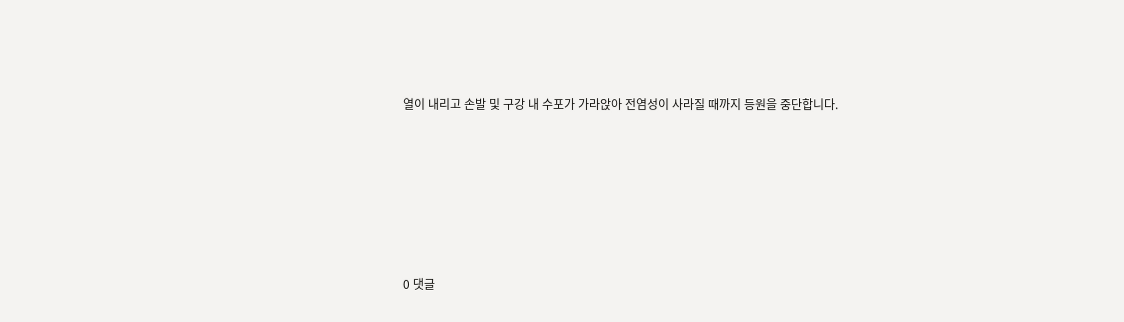열이 내리고 손발 및 구강 내 수포가 가라앉아 전염성이 사라질 때까지 등원을 중단합니다.






0 댓글